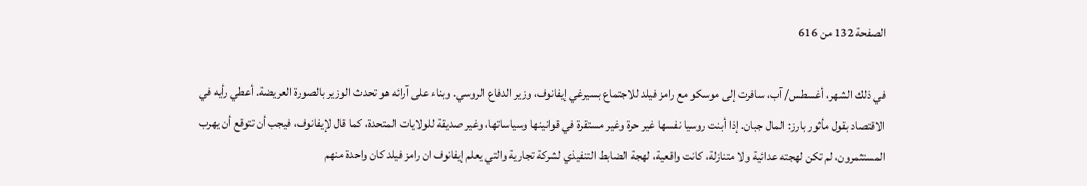الصفحة 132 من 616

في ذلك الشهر، أغسطس/ آب، سافرت إلى موسكو مع رامز فيلد للاجتماع بسيرغي إيفانوف، وزير الدفاع الروسي. وبناء على آرائه هو تحدث الوزير بالصورة العريضة. أعطي رأيه في الاقتصاد بقول مأثور بارز: المال جبان. إذا أبنت روسيا نفسها غير حرة وغير مستقرة في قوانينها وسياساتها، وغير صديقة للولايات المتحدة، كما قال لإيفانوف، فيجب أن تتوقع أن يهرب المستثمرون، لم تكن لهجته عدائية ولا متنازلة، كانت واقعية، لهجة الضابط التنفيذي لشركة تجارية والتي يعلم إيفانوف ان رامز فيلد كان واحدة منهم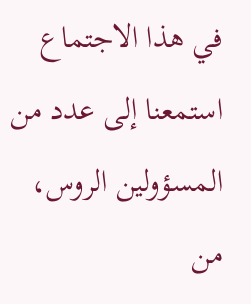في هذا الاجتماع استمعنا إلى عدد من المسؤولين الروس، من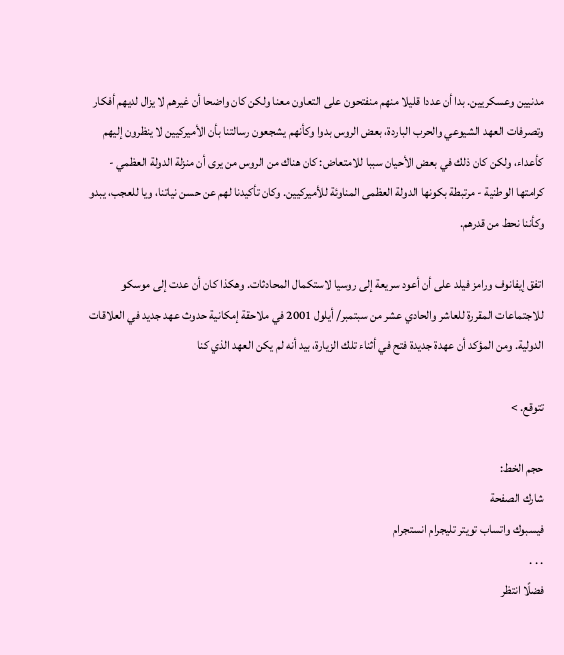مدنيين وعسکريين. بدا أن عددا قليلا منهم منفتحون على التعاون معنا ولكن كان واضحا أن غيرهم لا يزال لديهم أفكار وتصرفات العهد الشيوعي والحرب الباردة، بعض الروس بدوا وكأنهم يشجعون رسالتنا بأن الأميركيين لا ينظرون إليهم كأعداء، ولكن كان ذلك في بعض الأحيان سببا للامتعاض: كان هناك من الروس من يرى أن منزلة الدولة العظمي - کرامتها الوطنية - مرتبطة بكونها الدولة العظمى المناوئة للأميركيين. وكان تأكيدنا لهم عن حسن نياتنا، ويا للعجب، يبدو وكأننا نحط من قدرهم.

اتفق إيفانوف ورامز فيلد على أن أعود سريعة إلى روسيا لاستكمال المحادثات. وهكذا كان أن عدت إلى موسكو للاجتماعات المقررة للعاشر والحادي عشر من سبتمبر/ أيلول 2001 في ملاحقة إمكانية حدوث عهد جديد في العلاقات الدولية. ومن المؤكد أن عهدة جديدة فتح في أثناء تلك الزيارة، بيد أنه لم يكن العهد الذي كنا

تتوقع. >

حجم الخط:
شارك الصفحة
فيسبوك واتساب تويتر تليجرام انستجرام
. . .
فضلًا انتظر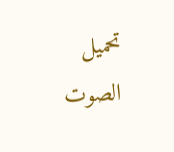تحميل الصوت